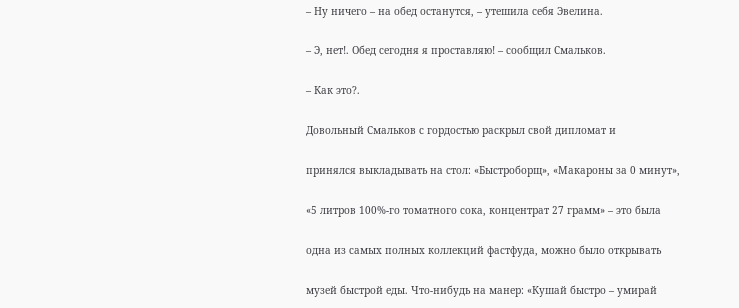– Ну ничего – на обед останутся, – утешила себя Эвелина.

– Э, нет!. Обед сегодня я проставляю! – сообщил Смальков.

– Как это?.

Довольный Смальков с гордостью раскрыл свой дипломат и

принялся выкладывать на стол: «Быстроборщ», «Макароны за 0 минут»,

«5 литров 100%-го томатного сока, концентрат 27 грамм» – это была

одна из самых полных коллекций фастфуда, можно было открывать

музей быстрой еды. Что-нибудь на манер: «Кушай быстро – умирай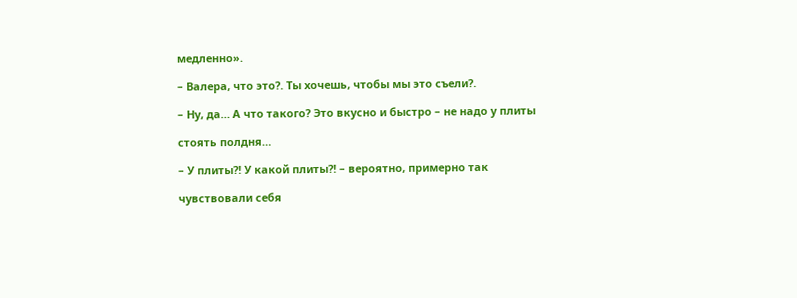медленно».

– Валера, что это?. Ты хочешь, чтобы мы это съели?.

– Ну, да… А что такого? Это вкусно и быстро – не надо у плиты

стоять полдня…

– У плиты?! У какой плиты?! – вероятно, примерно так

чувствовали себя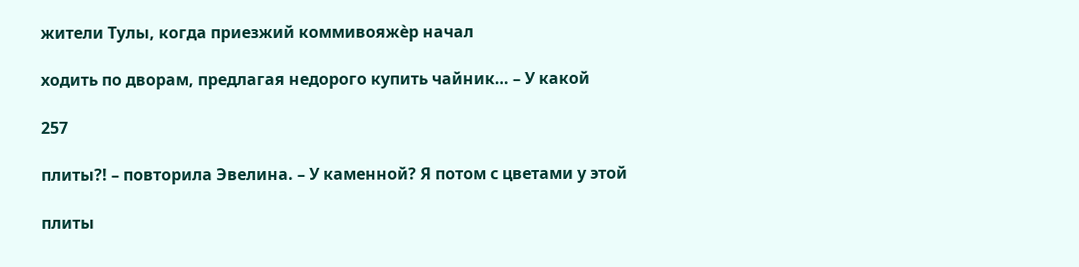жители Тулы, когда приезжий коммивояжѐр начал

ходить по дворам, предлагая недорого купить чайник… – У какой

257

плиты?! – повторила Эвелина. – У каменной? Я потом с цветами у этой

плиты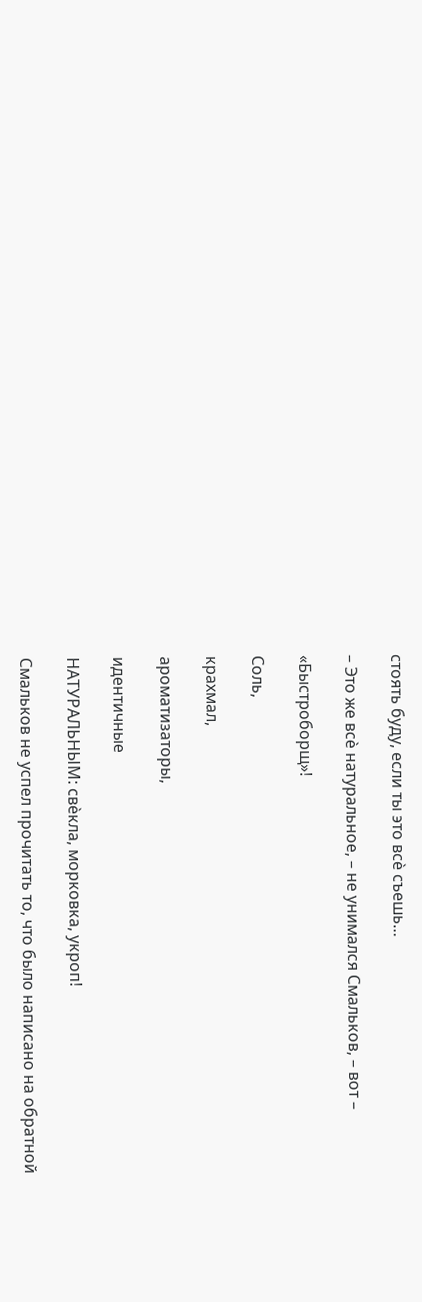стоять буду, если ты это всѐ съешь…

– Это же всѐ натуральное, – не унимался Смальков, – вот –

«Быстроборщ»!

Соль,

крахмал,

ароматизаторы,

идентичные

НАТУРАЛЬНЫМ: свѐкла, морковка, укроп!

Смальков не успел прочитать то, что было написано на обратной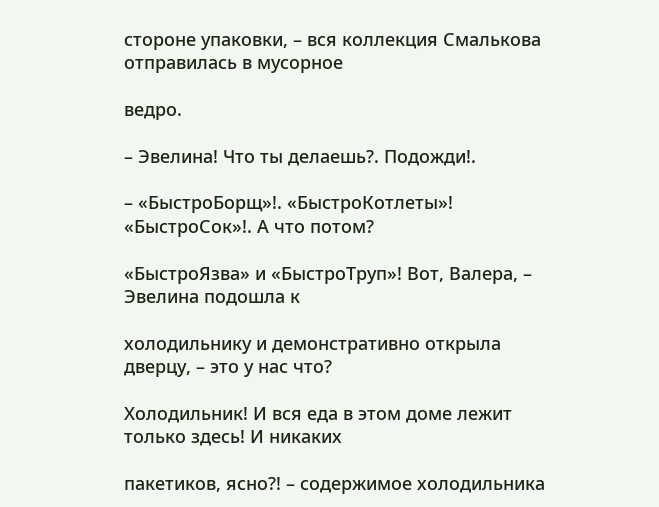стороне упаковки, – вся коллекция Смалькова отправилась в мусорное

ведро.

– Эвелина! Что ты делаешь?. Подожди!.

– «БыстроБорщ»!. «БыстроКотлеты»! «БыстроСок»!. А что потом?

«БыстроЯзва» и «БыстроТруп»! Вот, Валера, – Эвелина подошла к

холодильнику и демонстративно открыла дверцу, – это у нас что?

Холодильник! И вся еда в этом доме лежит только здесь! И никаких

пакетиков, ясно?! – содержимое холодильника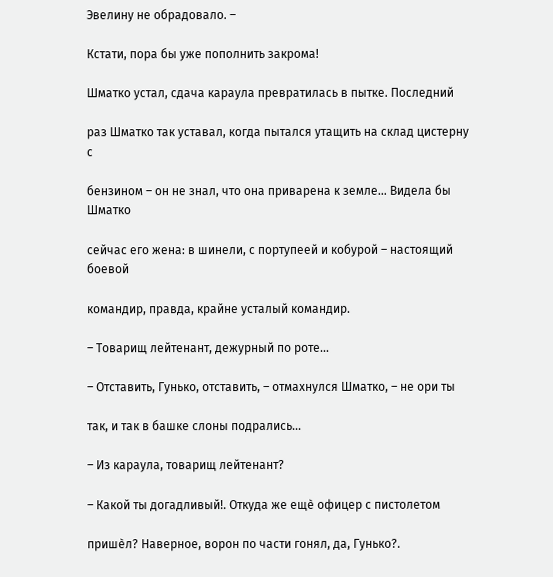Эвелину не обрадовало. –

Кстати, пора бы уже пополнить закрома!

Шматко устал, сдача караула превратилась в пытке. Последний

раз Шматко так уставал, когда пытался утащить на склад цистерну с

бензином – он не знал, что она приварена к земле… Видела бы Шматко

сейчас его жена: в шинели, с портупеей и кобурой – настоящий боевой

командир, правда, крайне усталый командир.

– Товарищ лейтенант, дежурный по роте…

– Отставить, Гунько, отставить, – отмахнулся Шматко, – не ори ты

так, и так в башке слоны подрались…

– Из караула, товарищ лейтенант?

– Какой ты догадливый!. Откуда же ещѐ офицер с пистолетом

пришѐл? Наверное, ворон по части гонял, да, Гунько?.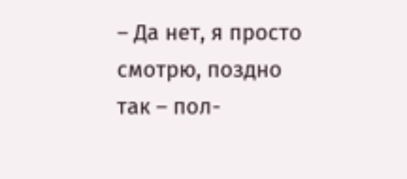– Да нет, я просто смотрю, поздно так – пол-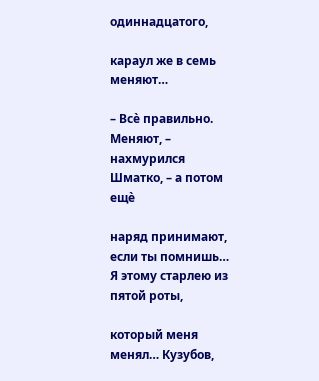одиннадцатого,

караул же в семь меняют…

– Всѐ правильно. Меняют, – нахмурился Шматко, – а потом ещѐ

наряд принимают, если ты помнишь… Я этому старлею из пятой роты,

который меня менял… Кузубов,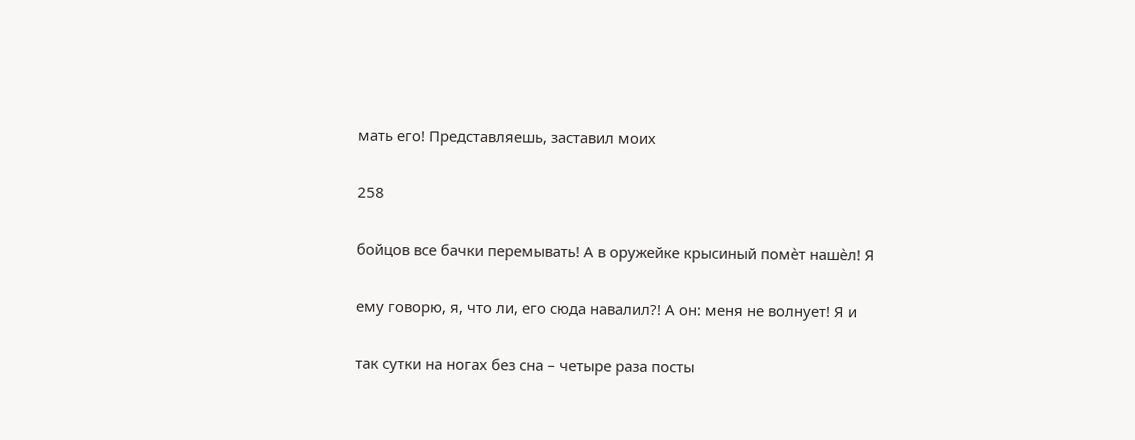мать его! Представляешь, заставил моих

258

бойцов все бачки перемывать! А в оружейке крысиный помѐт нашѐл! Я

ему говорю, я, что ли, его сюда навалил?! А он: меня не волнует! Я и

так сутки на ногах без сна – четыре раза посты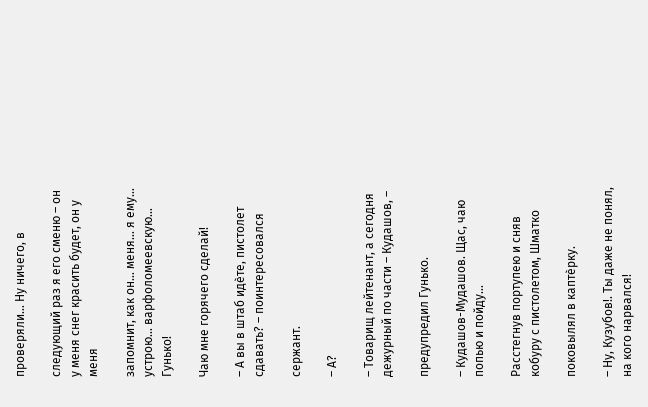проверяли… Ну ничего, в

следующий раз я его сменю – он у меня снег красить будет, он у меня

запомнит, как он… меня… я ему… устрою… варфоломеевскую… Гунько!

Чаю мне горячего сделай!

– А вы в штаб идѐте, пистолет сдавать? – поинтересовался

сержант.

– А?

– Товарищ лейтенант, а сегодня дежурный по части – Кудашов, –

предупредил Гунько.

– Кудашов-Мудашов. Щас, чаю попью и пойду…

Расстегнув портупею и сняв кобуру с пистолетом, Шматко

поковылял в каптѐрку.

– Ну, Кузубов!. Ты даже не понял, на кого нарвался!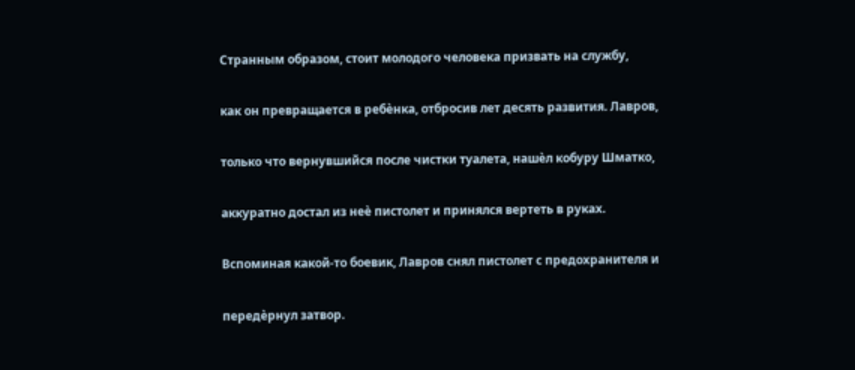Странным образом, стоит молодого человека призвать на службу,

как он превращается в ребѐнка, отбросив лет десять развития. Лавров,

только что вернувшийся после чистки туалета, нашѐл кобуру Шматко,

аккуратно достал из неѐ пистолет и принялся вертеть в руках.

Вспоминая какой-то боевик, Лавров снял пистолет с предохранителя и

передѐрнул затвор.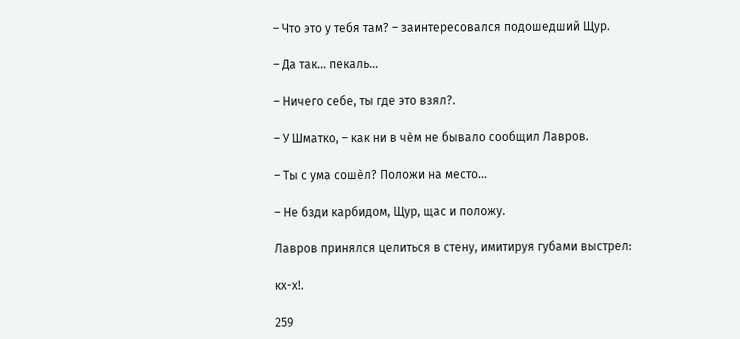– Что это у тебя там? – заинтересовался подошедший Щур.

– Да так… пекаль…

– Ничего себе, ты где это взял?.

– У Шматко, – как ни в чѐм не бывало сообщил Лавров.

– Ты с ума сошѐл? Положи на место…

– Не бзди карбидом, Щур, щас и положу.

Лавров принялся целиться в стену, имитируя губами выстрел:

кх-х!.

259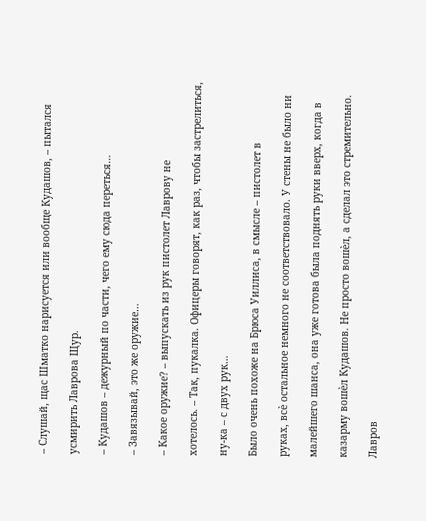– Слушай, щас Шматко нарисуется или вообще Кудашов, – пытался

усмирить Лаврова Щур.

– Кудашов – дежурный по части, чего ему сюда переться…

– Завязывай, это же оружие…

– Какое оружие? – выпускать из рук пистолет Лаврову не

хотелось. – Так, пукалка. Офицеры говорят, как раз, чтобы застрелиться,

ну-ка – с двух рук…

Было очень похоже на Брюса Уиллиса, в смысле – пистолет в

руках, всѐ остальное немного не соответствовало. У стены не было ни

малейшего шанса, она уже готова была поднять руки вверх, когда в

казарму вошѐл Кудашов. Не просто вошѐл, а сделал это стремительно.

Лавров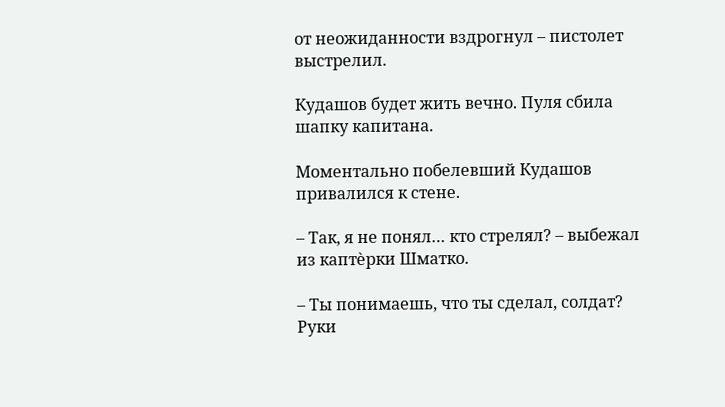от неожиданности вздрогнул – пистолет выстрелил.

Кудашов будет жить вечно. Пуля сбила шапку капитана.

Моментально побелевший Кудашов привалился к стене.

– Так, я не понял… кто стрелял? – выбежал из каптѐрки Шматко.

– Ты понимаешь, что ты сделал, солдат? Руки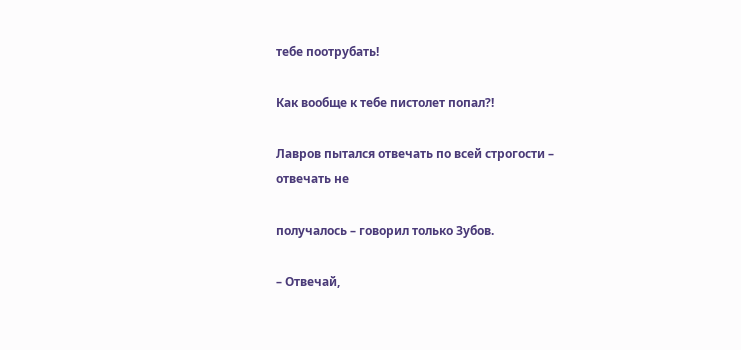тебе поотрубать!

Как вообще к тебе пистолет попал?!

Лавров пытался отвечать по всей строгости – отвечать не

получалось – говорил только Зубов.

– Отвечай,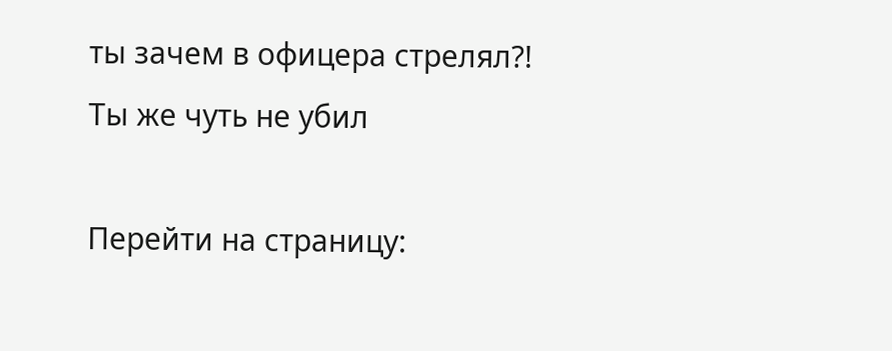ты зачем в офицера стрелял?! Ты же чуть не убил

Перейти на страницу: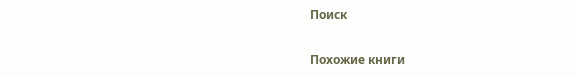Поиск

Похожие книги